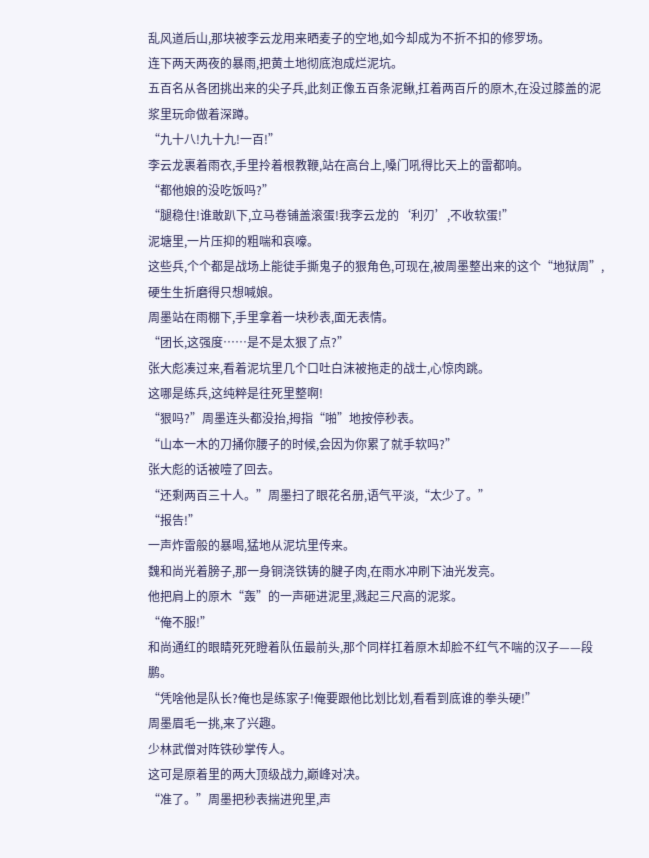乱风道后山,那块被李云龙用来晒麦子的空地,如今却成为不折不扣的修罗场。
连下两天两夜的暴雨,把黄土地彻底泡成烂泥坑。
五百名从各团挑出来的尖子兵,此刻正像五百条泥鳅,扛着两百斤的原木,在没过膝盖的泥浆里玩命做着深蹲。
“九十八!九十九!一百!”
李云龙裹着雨衣,手里拎着根教鞭,站在高台上,嗓门吼得比天上的雷都响。
“都他娘的没吃饭吗?”
“腿稳住!谁敢趴下,立马卷铺盖滚蛋!我李云龙的‘利刃’,不收软蛋!”
泥塘里,一片压抑的粗喘和哀嚎。
这些兵,个个都是战场上能徒手撕鬼子的狠角色,可现在,被周墨整出来的这个“地狱周”,硬生生折磨得只想喊娘。
周墨站在雨棚下,手里拿着一块秒表,面无表情。
“团长,这强度……是不是太狠了点?”
张大彪凑过来,看着泥坑里几个口吐白沫被拖走的战士,心惊肉跳。
这哪是练兵,这纯粹是往死里整啊!
“狠吗?”周墨连头都没抬,拇指“啪”地按停秒表。
“山本一木的刀捅你腰子的时候,会因为你累了就手软吗?”
张大彪的话被噎了回去。
“还剩两百三十人。”周墨扫了眼花名册,语气平淡,“太少了。”
“报告!”
一声炸雷般的暴喝,猛地从泥坑里传来。
魏和尚光着膀子,那一身铜浇铁铸的腱子肉,在雨水冲刷下油光发亮。
他把肩上的原木“轰”的一声砸进泥里,溅起三尺高的泥浆。
“俺不服!”
和尚通红的眼睛死死瞪着队伍最前头,那个同样扛着原木却脸不红气不喘的汉子——段鹏。
“凭啥他是队长?俺也是练家子!俺要跟他比划比划,看看到底谁的拳头硬!”
周墨眉毛一挑,来了兴趣。
少林武僧对阵铁砂掌传人。
这可是原着里的两大顶级战力,巅峰对决。
“准了。”周墨把秒表揣进兜里,声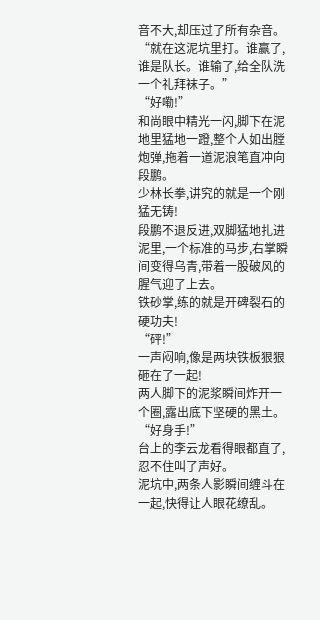音不大,却压过了所有杂音。
“就在这泥坑里打。谁赢了,谁是队长。谁输了,给全队洗一个礼拜袜子。”
“好嘞!”
和尚眼中精光一闪,脚下在泥地里猛地一蹬,整个人如出膛炮弹,拖着一道泥浪笔直冲向段鹏。
少林长拳,讲究的就是一个刚猛无铸!
段鹏不退反进,双脚猛地扎进泥里,一个标准的马步,右掌瞬间变得乌青,带着一股破风的腥气迎了上去。
铁砂掌,练的就是开碑裂石的硬功夫!
“砰!”
一声闷响,像是两块铁板狠狠砸在了一起!
两人脚下的泥浆瞬间炸开一个圈,露出底下坚硬的黑土。
“好身手!”
台上的李云龙看得眼都直了,忍不住叫了声好。
泥坑中,两条人影瞬间缠斗在一起,快得让人眼花缭乱。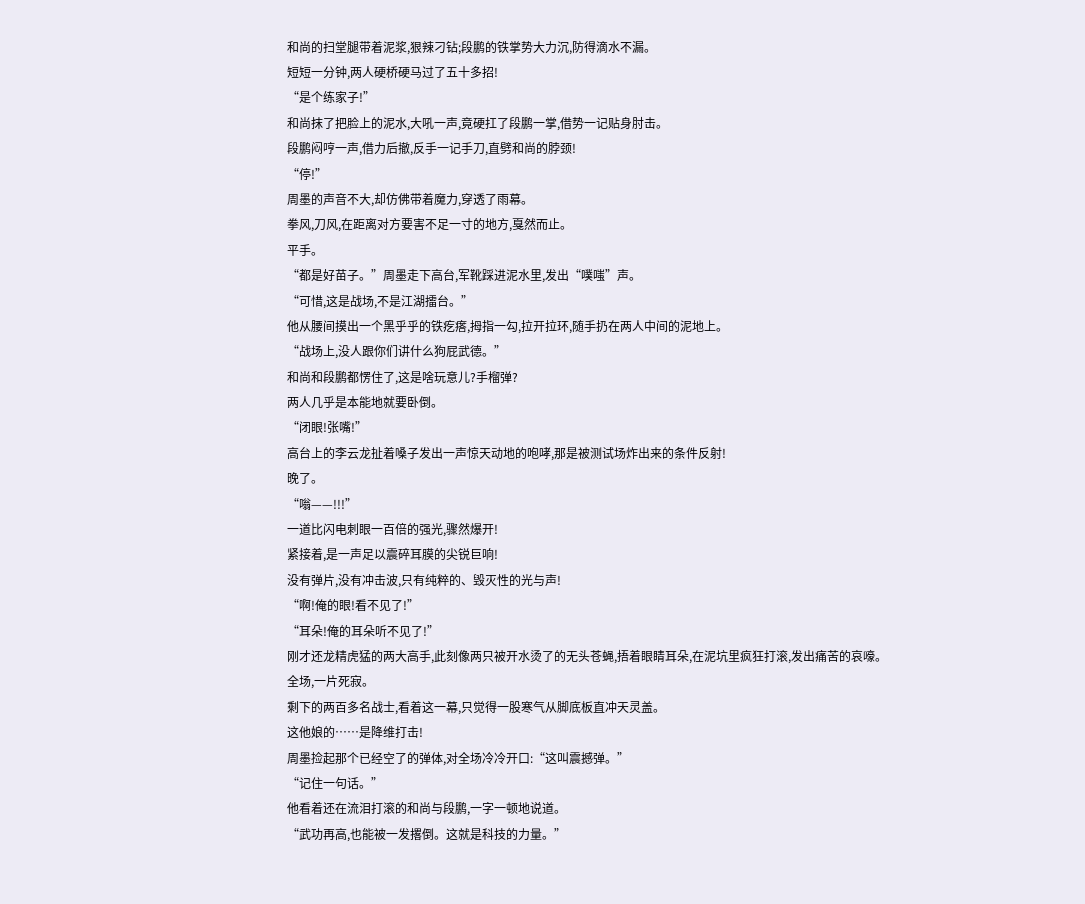和尚的扫堂腿带着泥浆,狠辣刁钻;段鹏的铁掌势大力沉,防得滴水不漏。
短短一分钟,两人硬桥硬马过了五十多招!
“是个练家子!”
和尚抹了把脸上的泥水,大吼一声,竟硬扛了段鹏一掌,借势一记贴身肘击。
段鹏闷哼一声,借力后撤,反手一记手刀,直劈和尚的脖颈!
“停!”
周墨的声音不大,却仿佛带着魔力,穿透了雨幕。
拳风,刀风,在距离对方要害不足一寸的地方,戛然而止。
平手。
“都是好苗子。”周墨走下高台,军靴踩进泥水里,发出“噗嗤”声。
“可惜,这是战场,不是江湖擂台。”
他从腰间摸出一个黑乎乎的铁疙瘩,拇指一勾,拉开拉环,随手扔在两人中间的泥地上。
“战场上,没人跟你们讲什么狗屁武德。”
和尚和段鹏都愣住了,这是啥玩意儿?手榴弹?
两人几乎是本能地就要卧倒。
“闭眼!张嘴!”
高台上的李云龙扯着嗓子发出一声惊天动地的咆哮,那是被测试场炸出来的条件反射!
晚了。
“嗡——!!!”
一道比闪电刺眼一百倍的强光,骤然爆开!
紧接着,是一声足以震碎耳膜的尖锐巨响!
没有弹片,没有冲击波,只有纯粹的、毁灭性的光与声!
“啊!俺的眼!看不见了!”
“耳朵!俺的耳朵听不见了!”
刚才还龙精虎猛的两大高手,此刻像两只被开水烫了的无头苍蝇,捂着眼睛耳朵,在泥坑里疯狂打滚,发出痛苦的哀嚎。
全场,一片死寂。
剩下的两百多名战士,看着这一幕,只觉得一股寒气从脚底板直冲天灵盖。
这他娘的……是降维打击!
周墨捡起那个已经空了的弹体,对全场冷冷开口:“这叫震撼弹。”
“记住一句话。”
他看着还在流泪打滚的和尚与段鹏,一字一顿地说道。
“武功再高,也能被一发撂倒。这就是科技的力量。”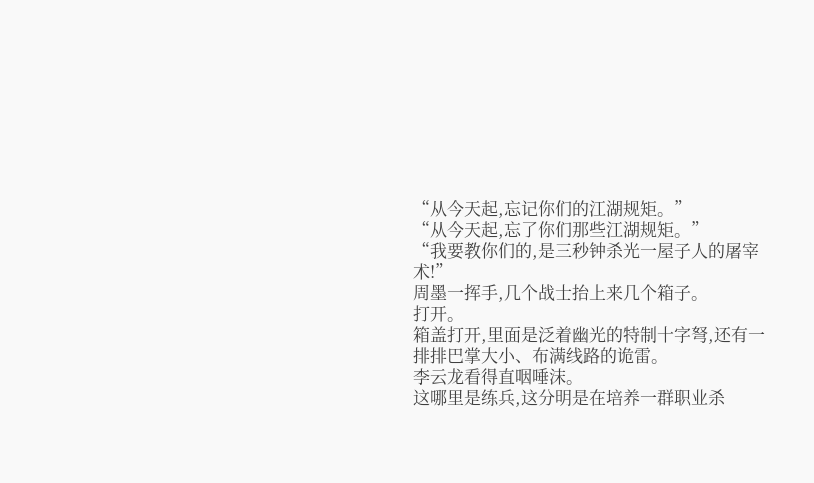“从今天起,忘记你们的江湖规矩。”
“从今天起,忘了你们那些江湖规矩。”
“我要教你们的,是三秒钟杀光一屋子人的屠宰术!”
周墨一挥手,几个战士抬上来几个箱子。
打开。
箱盖打开,里面是泛着幽光的特制十字弩,还有一排排巴掌大小、布满线路的诡雷。
李云龙看得直咽唾沫。
这哪里是练兵,这分明是在培养一群职业杀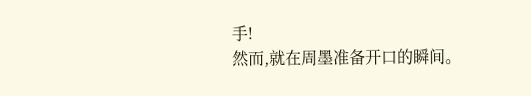手!
然而,就在周墨准备开口的瞬间。